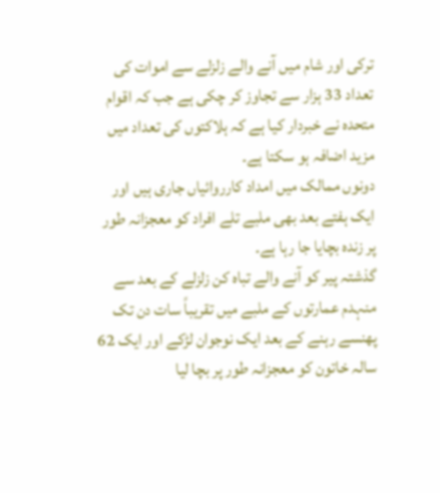ترکی اور شام میں آنے والے زلزلے سے اموات کی تعداد 33 ہزار سے تجاوز کر چکی ہے جب کہ اقوام متحدہ نے خبردار کیا ہے کہ ہلاکتوں کی تعداد میں مزید اضافہ ہو سکتا ہے۔
دونوں ممالک میں امداد کارروائیاں جاری ہیں اور ایک ہفتے بعد بھی ملبے تلے افراد کو معجزانہ طور پر زندہ بچایا جا رہا ہے۔
گذشتہ پیر کو آنے والے تباہ کن زلزلے کے بعد سے منہدم عمارتوں کے ملبے میں تقریباً سات دن تک پھنسے رہنے کے بعد ایک نوجوان لڑکے اور ایک 62 سالہ خاتون کو معجزانہ طور پر بچا لیا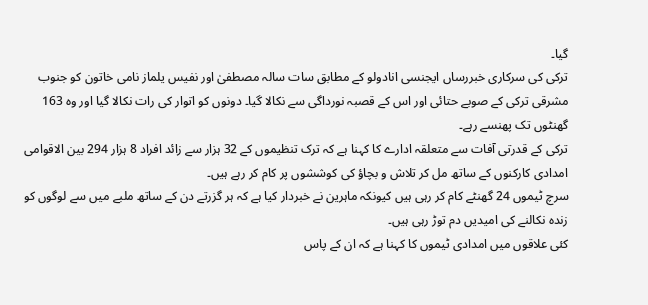گیا۔
ترکی کی سرکاری خبررساں ایجنسی انادولو کے مطابق سات سالہ مصطفیٰ اور نفیس یلماز نامی خاتون کو جنوب مشرقی ترکی کے صوبے حتائی اور اس کے قصبہ نورداگی سے نکالا گیا۔ دونوں کو اتوار کی رات نکالا گیا اور وہ 163 گھنٹوں تک پھنسے رہے۔
ترکی کے قدرتی آفات سے متعلقہ ادارے کا کہنا ہے کہ ترک تنظیموں کے 32 ہزار سے زائد افراد 8 ہزار 294 بین الاقوامی امدادی کارکنوں کے ساتھ مل کر تلاش و بچاؤ کی کوششوں پر کام کر رہے ہیں۔
سرچ ٹیموں 24 گھنٹے کام کر رہی ہیں کیونکہ ماہرین نے خبردار کیا ہے کہ ہر گزرتے دن کے ساتھ ملبے میں سے لوگوں کو زندہ نکالنے کی امیدیں دم توڑ رہی ہیں۔
کئی علاقوں میں امدادی ٹیموں کا کہنا ہے کہ ان کے پاس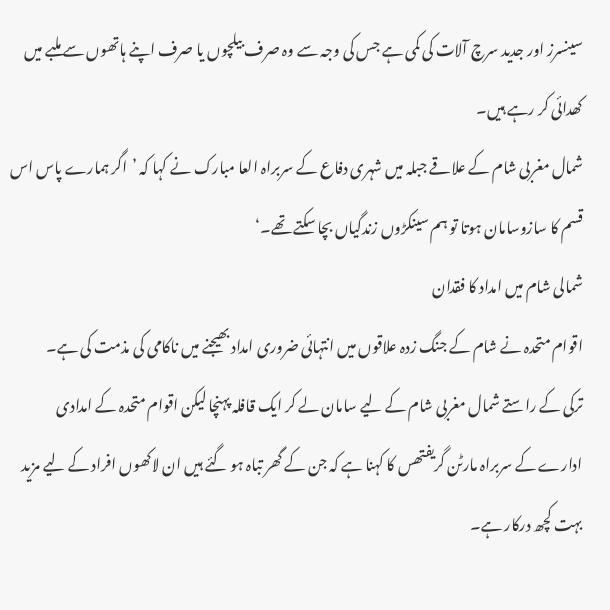سینسرز اور جدید سرچ آلات کی کمی ہے جس کی وجہ سے وہ صرف بیلچوں یا صرف اپنے ہاتھوں سے ملبے میں کھدائی کر رہے ہیں۔
شمال مغربی شام کے علاقے جبلہ میں شہری دفاع کے سربراہ العا مبارک نے کہا کہ ’اگر ہمارے پاس اس قسم کا سازوسامان ہوتا تو ہم سینکڑوں زندگیاں بچا سکتے تھے۔‘
شمالی شام میں امداد کا فقدان
اقوام متحدہ نے شام کے جنگ زدہ علاقوں میں انتہائی ضروری امداد بھیجنے میں ناکامی کی مذمت کی ہے۔
ترکی کے راستے شمال مغربی شام کے لیے سامان لے کر ایک قافلہ پہنچا لیکن اقوام متحدہ کے امدادی ادارے کے سربراہ مارٹن گریفتھس کا کہنا ہے کہ جن کے گھر تباہ ہو گئے ہیں ان لاکھوں افراد کے لیے مزید بہت کچھ درکار ہے۔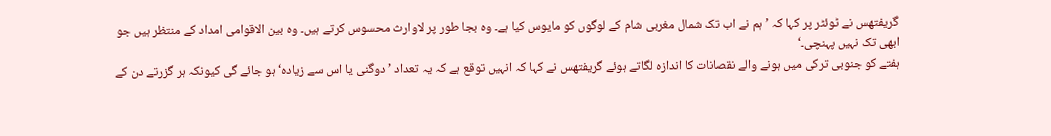گریفتھس نے ٹوئٹر پر کہا کہ ’ہم نے اب تک شمال مغربی شام کے لوگوں کو مایوس کیا ہے۔ وہ بجا طور پر لاوارث محسوس کرتے ہیں۔ وہ بین الاقوامی امداد کے منتظر ہیں جو ابھی تک نہیں پہنچی۔‘
ہفتے کو جنوبی ترکی میں ہونے والے نقصانات کا اندازہ لگاتے ہوئے گریفتھس نے کہا کہ انہیں توقع ہے کہ یہ تعداد ’دوگنی یا اس سے زیادہ‘ ہو جائے گی کیونکہ ہر گزرتے دن کے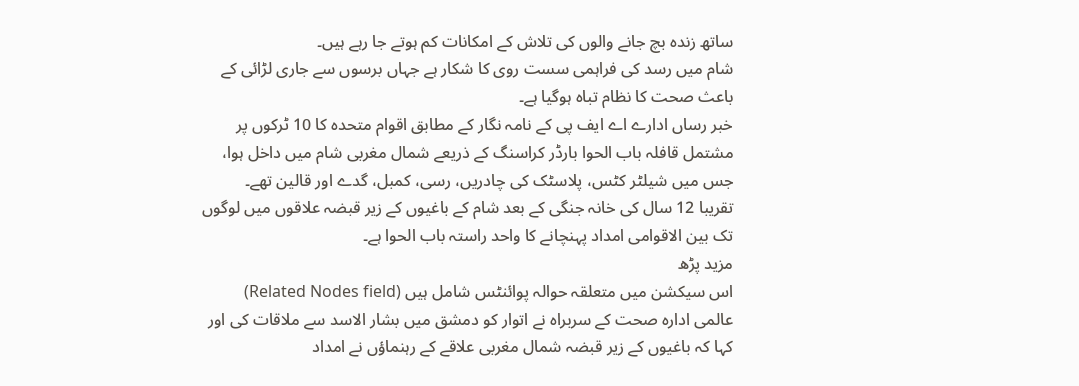ساتھ زندہ بچ جانے والوں کی تلاش کے امکانات کم ہوتے جا رہے ہیں۔
شام میں رسد کی فراہمی سست روی کا شکار ہے جہاں برسوں سے جاری لڑائی کے باعث صحت کا نظام تباہ ہوگیا ہے۔
خبر رساں ادارے اے ایف پی کے نامہ نگار کے مطابق اقوام متحدہ کا 10 ٹرکوں پر مشتمل قافلہ باب الحوا بارڈر کراسنگ کے ذریعے شمال مغربی شام میں داخل ہوا، جس میں شیلٹر کٹس، پلاسٹک کی چادریں، رسی، کمبل، گدے اور قالین تھے۔
تقریبا 12 سال کی خانہ جنگی کے بعد شام کے باغیوں کے زیر قبضہ علاقوں میں لوگوں تک بین الاقوامی امداد پہنچانے کا واحد راستہ باب الحوا ہے۔
مزید پڑھ
اس سیکشن میں متعلقہ حوالہ پوائنٹس شامل ہیں (Related Nodes field)
عالمی ادارہ صحت کے سربراہ نے اتوار کو دمشق میں بشار الاسد سے ملاقات کی اور کہا کہ باغیوں کے زیر قبضہ شمال مغربی علاقے کے رہنماؤں نے امداد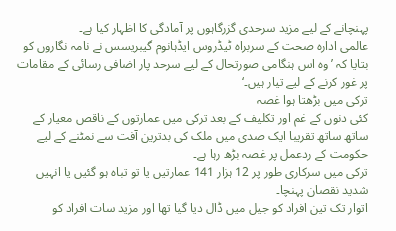پہنچانے کے لیے مزید سرحدی گزرگاہوں پر آمادگی کا اظہار کیا ہے۔
عالمی ادارہ صحت کے سربراہ ٹیڈروس ایڈہانوم گیبریسس نے نامہ نگاروں کو بتایا کہ ’وہ اس ہنگامی صورتحال کے لیے سرحد پار اضافی رسائی کے مقامات پر غور کرنے کے لیے تیار ہیں۔‘
ترکی میں بڑھتا ہوا غصہ
کئی دنوں کے غم اور تکلیف کے بعد ترکی میں عمارتوں کے ناقص معیار کے ساتھ ساتھ تقریبا ایک صدی میں ملک کی بدترین آفت سے نمٹنے کے لیے حکومت کے ردعمل پر غصہ بڑھ رہا ہے۔
ترکی میں سرکاری طور پر 12 ہزار 141 عمارتیں یا تو تباہ ہو گئیں یا انہیں شدید نقصان پہنچا۔
اتوار تک تین افراد کو جیل میں ڈال دیا گیا تھا اور مزید سات افراد کو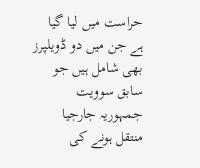حراست میں لیا گیا ہے جن میں دو ڈویلپرز بھی شامل ہیں جو سابق سوویت جمہوریہ جارجیا منتقل ہونے کی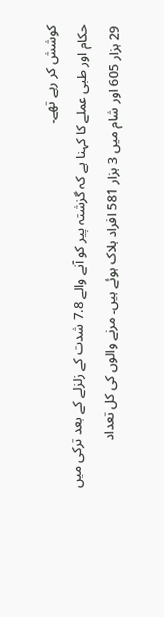کوشش کر رہے تھے۔
حکام اور طبی عملے کا کہنا ہے کہ گزشتہ پیر کو آنے والے 7.8 شدت کے زلزلے کے بعد ترکی میں 29 ہزار 605 اور شام میں 3 ہزار 581 افراد ہلاک ہوئے ہیں۔ مرنے والوں کی کل تعداد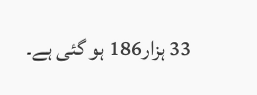33 ہزار186 ہو گئی ہے۔